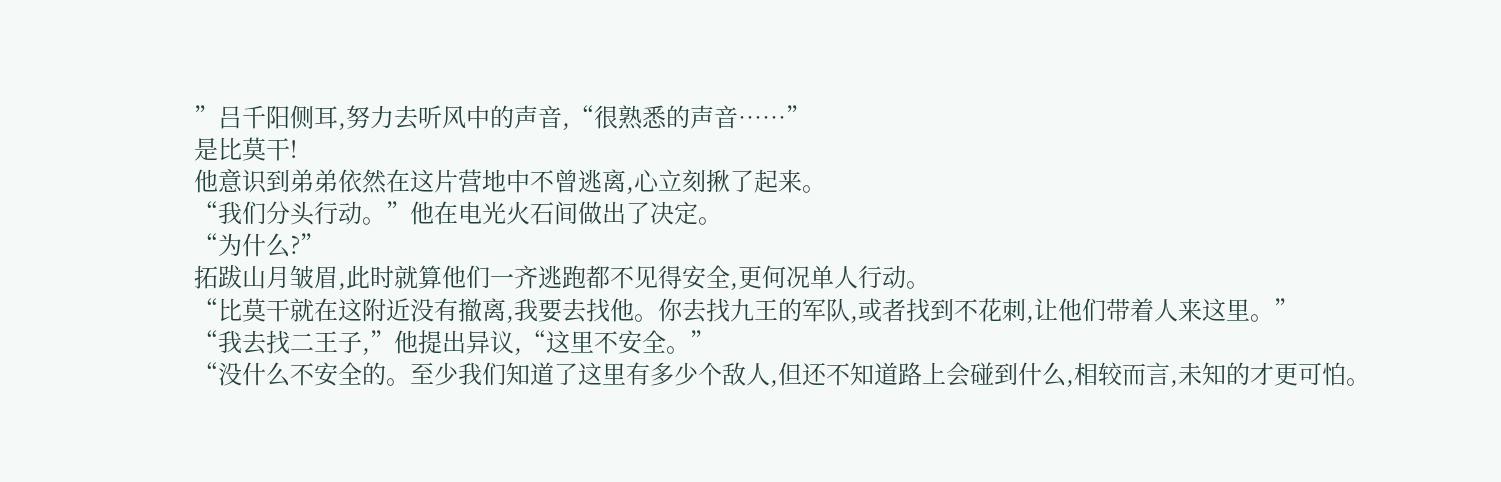”吕千阳侧耳,努力去听风中的声音,“很熟悉的声音……”
是比莫干!
他意识到弟弟依然在这片营地中不曾逃离,心立刻揪了起来。
“我们分头行动。”他在电光火石间做出了决定。
“为什么?”
拓跋山月皱眉,此时就算他们一齐逃跑都不见得安全,更何况单人行动。
“比莫干就在这附近没有撤离,我要去找他。你去找九王的军队,或者找到不花刺,让他们带着人来这里。”
“我去找二王子,”他提出异议,“这里不安全。”
“没什么不安全的。至少我们知道了这里有多少个敌人,但还不知道路上会碰到什么,相较而言,未知的才更可怕。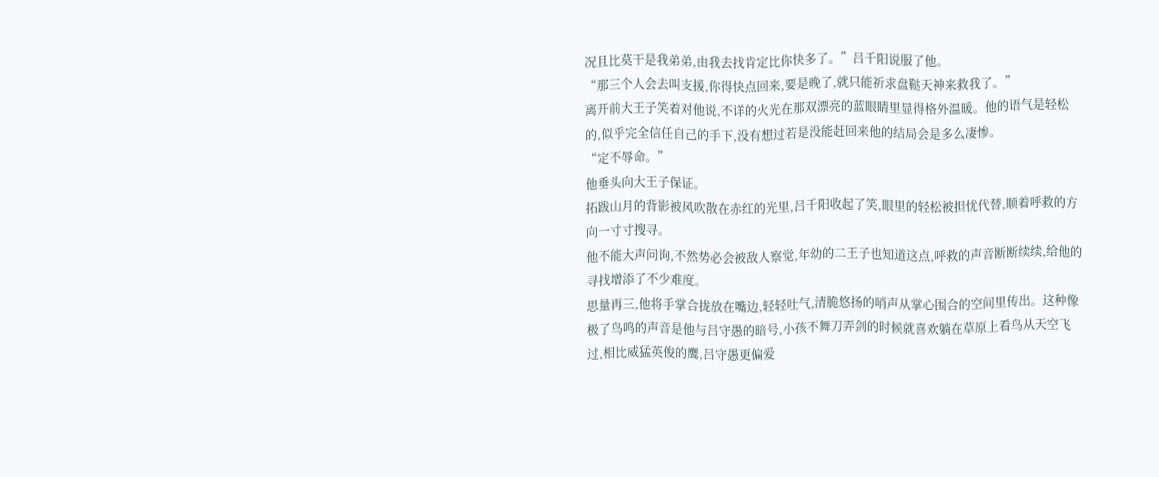况且比莫干是我弟弟,由我去找肯定比你快多了。”吕千阳说服了他。
“那三个人会去叫支援,你得快点回来,要是晚了,就只能祈求盘鞑天神来救我了。”
离开前大王子笑着对他说,不详的火光在那双漂亮的蓝眼睛里显得格外温暖。他的语气是轻松的,似乎完全信任自己的手下,没有想过若是没能赶回来他的结局会是多么凄惨。
“定不辱命。”
他垂头向大王子保证。
拓跋山月的背影被风吹散在赤红的光里,吕千阳收起了笑,眼里的轻松被担忧代替,顺着呼救的方向一寸寸搜寻。
他不能大声问询,不然势必会被敌人察觉,年幼的二王子也知道这点,呼救的声音断断续续,给他的寻找增添了不少难度。
思量再三,他将手掌合拢放在嘴边,轻轻吐气,清脆悠扬的哨声从掌心围合的空间里传出。这种像极了鸟鸣的声音是他与吕守愚的暗号,小孩不舞刀弄剑的时候就喜欢躺在草原上看鸟从天空飞过,相比威猛英俊的鹰,吕守愚更偏爱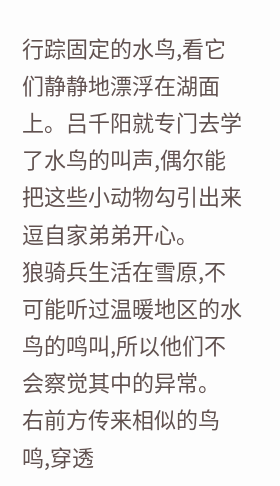行踪固定的水鸟,看它们静静地漂浮在湖面上。吕千阳就专门去学了水鸟的叫声,偶尔能把这些小动物勾引出来逗自家弟弟开心。
狼骑兵生活在雪原,不可能听过温暖地区的水鸟的鸣叫,所以他们不会察觉其中的异常。
右前方传来相似的鸟鸣,穿透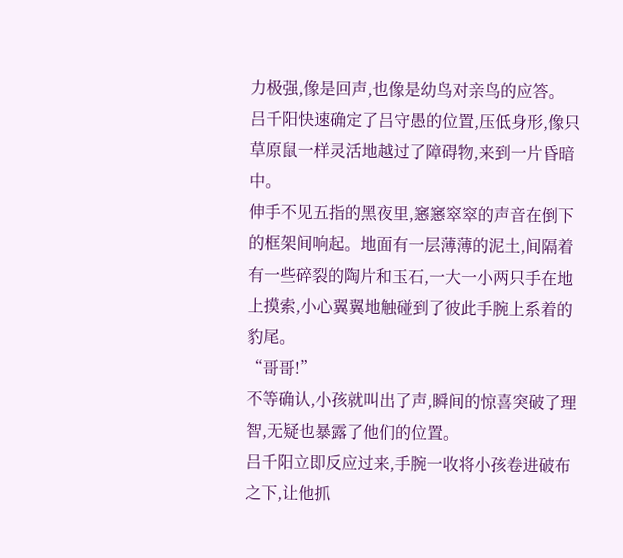力极强,像是回声,也像是幼鸟对亲鸟的应答。
吕千阳快速确定了吕守愚的位置,压低身形,像只草原鼠一样灵活地越过了障碍物,来到一片昏暗中。
伸手不见五指的黑夜里,窸窸窣窣的声音在倒下的框架间响起。地面有一层薄薄的泥土,间隔着有一些碎裂的陶片和玉石,一大一小两只手在地上摸索,小心翼翼地触碰到了彼此手腕上系着的豹尾。
“哥哥!”
不等确认,小孩就叫出了声,瞬间的惊喜突破了理智,无疑也暴露了他们的位置。
吕千阳立即反应过来,手腕一收将小孩卷进破布之下,让他抓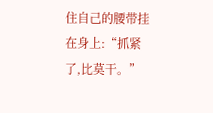住自己的腰带挂在身上:“抓紧了,比莫干。”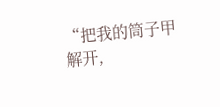“把我的筒子甲解开,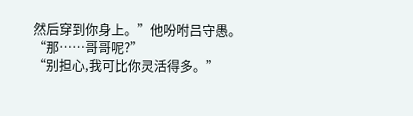然后穿到你身上。”他吩咐吕守愚。
“那……哥哥呢?”
“别担心,我可比你灵活得多。”